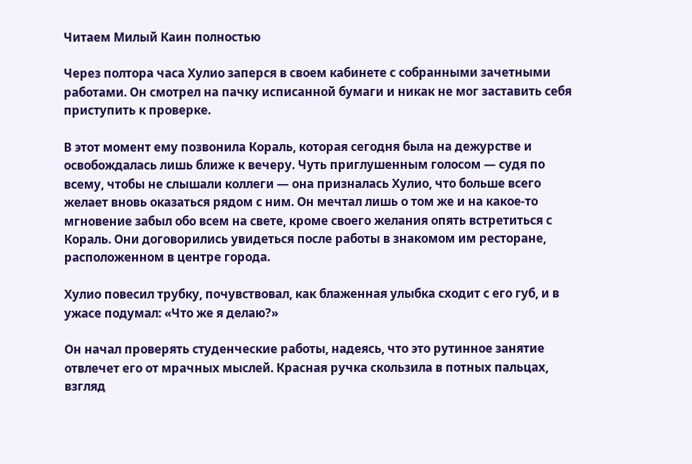Читаем Милый Каин полностью

Через полтора часа Хулио заперся в своем кабинете с собранными зачетными работами. Он смотрел на пачку исписанной бумаги и никак не мог заставить себя приступить к проверке.

В этот момент ему позвонила Кораль, которая сегодня была на дежурстве и освобождалась лишь ближе к вечеру. Чуть приглушенным голосом — судя по всему, чтобы не слышали коллеги — она призналась Хулио, что больше всего желает вновь оказаться рядом с ним. Он мечтал лишь о том же и на какое-то мгновение забыл обо всем на свете, кроме своего желания опять встретиться с Кораль. Они договорились увидеться после работы в знакомом им ресторане, расположенном в центре города.

Хулио повесил трубку, почувствовал, как блаженная улыбка сходит с его губ, и в ужасе подумал: «Что же я делаю?»

Он начал проверять студенческие работы, надеясь, что это рутинное занятие отвлечет его от мрачных мыслей. Красная ручка скользила в потных пальцах, взгляд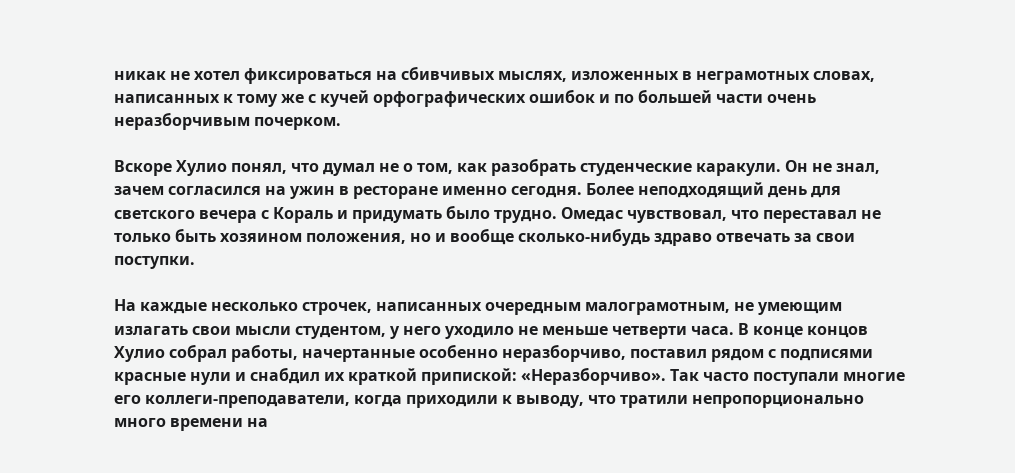никак не хотел фиксироваться на сбивчивых мыслях, изложенных в неграмотных словах, написанных к тому же с кучей орфографических ошибок и по большей части очень неразборчивым почерком.

Вскоре Хулио понял, что думал не о том, как разобрать студенческие каракули. Он не знал, зачем согласился на ужин в ресторане именно сегодня. Более неподходящий день для светского вечера с Кораль и придумать было трудно. Омедас чувствовал, что переставал не только быть хозяином положения, но и вообще сколько-нибудь здраво отвечать за свои поступки.

На каждые несколько строчек, написанных очередным малограмотным, не умеющим излагать свои мысли студентом, у него уходило не меньше четверти часа. В конце концов Хулио собрал работы, начертанные особенно неразборчиво, поставил рядом с подписями красные нули и снабдил их краткой припиской: «Неразборчиво». Так часто поступали многие его коллеги-преподаватели, когда приходили к выводу, что тратили непропорционально много времени на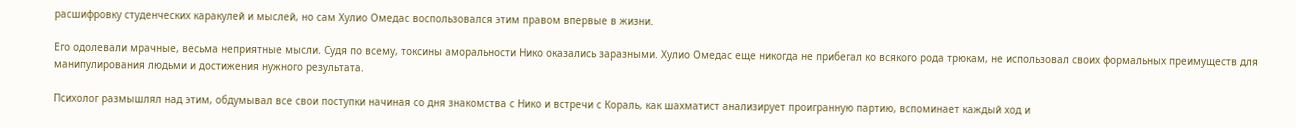расшифровку студенческих каракулей и мыслей, но сам Хулио Омедас воспользовался этим правом впервые в жизни.

Его одолевали мрачные, весьма неприятные мысли. Судя по всему, токсины аморальности Нико оказались заразными. Хулио Омедас еще никогда не прибегал ко всякого рода трюкам, не использовал своих формальных преимуществ для манипулирования людьми и достижения нужного результата.

Психолог размышлял над этим, обдумывал все свои поступки начиная со дня знакомства с Нико и встречи с Кораль, как шахматист анализирует проигранную партию, вспоминает каждый ход и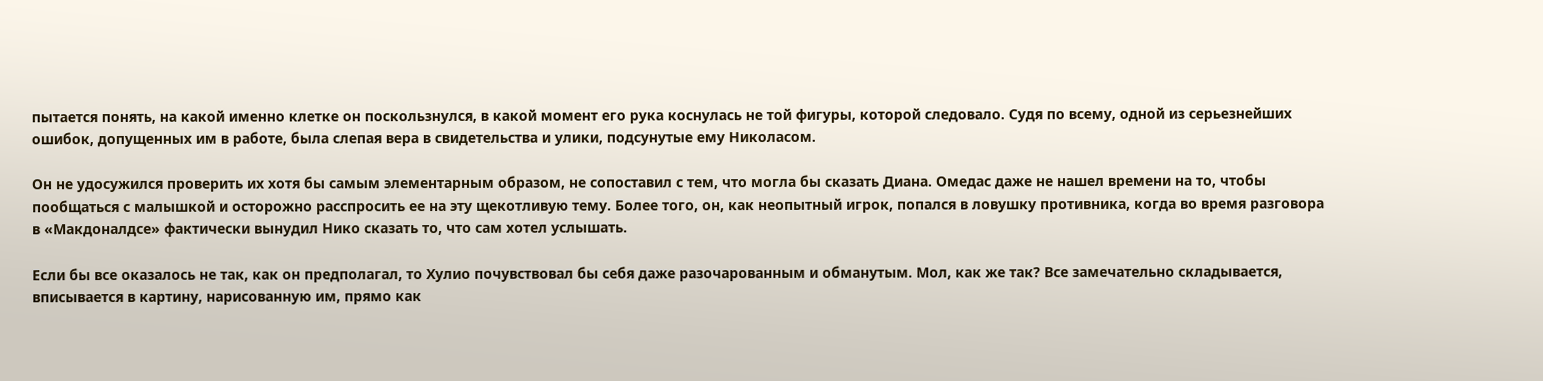пытается понять, на какой именно клетке он поскользнулся, в какой момент его рука коснулась не той фигуры, которой следовало. Судя по всему, одной из серьезнейших ошибок, допущенных им в работе, была слепая вера в свидетельства и улики, подсунутые ему Николасом.

Он не удосужился проверить их хотя бы самым элементарным образом, не сопоставил с тем, что могла бы сказать Диана. Омедас даже не нашел времени на то, чтобы пообщаться с малышкой и осторожно расспросить ее на эту щекотливую тему. Более того, он, как неопытный игрок, попался в ловушку противника, когда во время разговора в «Макдоналдсе» фактически вынудил Нико сказать то, что сам хотел услышать.

Если бы все оказалось не так, как он предполагал, то Хулио почувствовал бы себя даже разочарованным и обманутым. Мол, как же так? Все замечательно складывается, вписывается в картину, нарисованную им, прямо как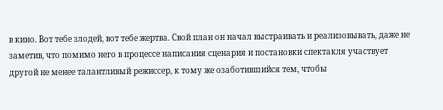в кино. Вот тебе злодей, вот тебе жертва. Свой план он начал выстраивать и реализовывать, даже не заметив, что помимо него в процессе написания сценария и постановки спектакля участвует другой не менее талантливый режиссер, к тому же озаботившийся тем, чтобы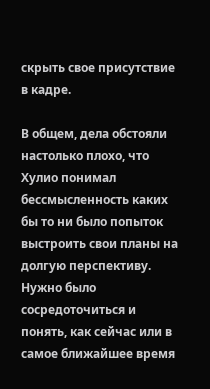скрыть свое присутствие в кадре.

В общем, дела обстояли настолько плохо, что Хулио понимал бессмысленность каких бы то ни было попыток выстроить свои планы на долгую перспективу. Нужно было сосредоточиться и понять, как сейчас или в самое ближайшее время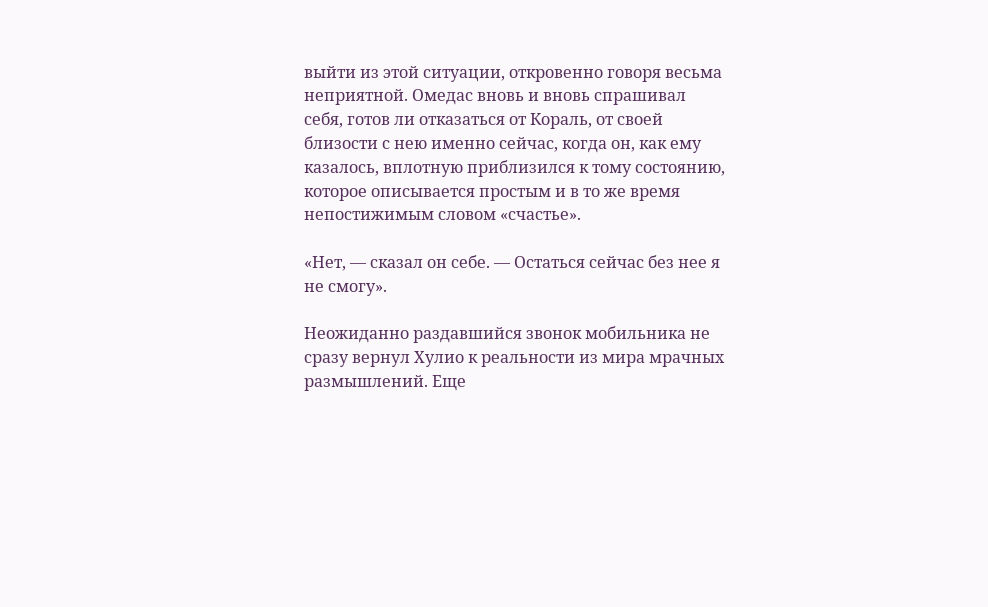выйти из этой ситуации, откровенно говоря весьма неприятной. Омедас вновь и вновь спрашивал себя, готов ли отказаться от Кораль, от своей близости с нею именно сейчас, когда он, как ему казалось, вплотную приблизился к тому состоянию, которое описывается простым и в то же время непостижимым словом «счастье».

«Нет, — сказал он себе. — Остаться сейчас без нее я не смогу».

Неожиданно раздавшийся звонок мобильника не сразу вернул Хулио к реальности из мира мрачных размышлений. Еще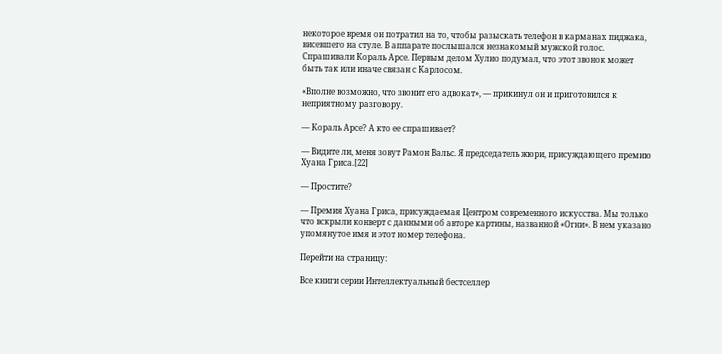некоторое время он потратил на то, чтобы разыскать телефон в карманах пиджака, висевшего на стуле. В аппарате послышался незнакомый мужской голос. Спрашивали Кораль Арсе. Первым делом Хулио подумал, что этот звонок может быть так или иначе связан с Карлосом.

«Вполне возможно, что звонит его адвокат», — прикинул он и приготовился к неприятному разговору.

— Кораль Арсе? А кто ее спрашивает?

— Видите ли, меня зовут Рамон Вальс. Я председатель жюри, присуждающего премию Хуана Гриса.[22]

— Простите?

— Премия Хуана Гриса, присуждаемая Центром современного искусства. Мы только что вскрыли конверт с данными об авторе картины, названной «Огни». В нем указано упомянутое имя и этот номер телефона.

Перейти на страницу:

Все книги серии Интеллектуальный бестселлер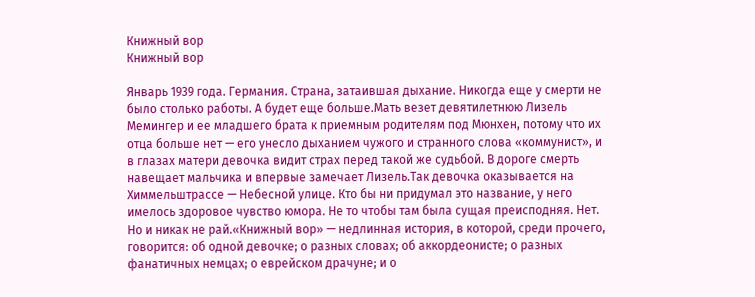Книжный вор
Книжный вор

Январь 1939 года. Германия. Страна, затаившая дыхание. Никогда еще у смерти не было столько работы. А будет еще больше.Мать везет девятилетнюю Лизель Мемингер и ее младшего брата к приемным родителям под Мюнхен, потому что их отца больше нет — его унесло дыханием чужого и странного слова «коммунист», и в глазах матери девочка видит страх перед такой же судьбой. В дороге смерть навещает мальчика и впервые замечает Лизель.Так девочка оказывается на Химмельштрассе — Небесной улице. Кто бы ни придумал это название, у него имелось здоровое чувство юмора. Не то чтобы там была сущая преисподняя. Нет. Но и никак не рай.«Книжный вор» — недлинная история, в которой, среди прочего, говорится: об одной девочке; о разных словах; об аккордеонисте; о разных фанатичных немцах; о еврейском драчуне; и о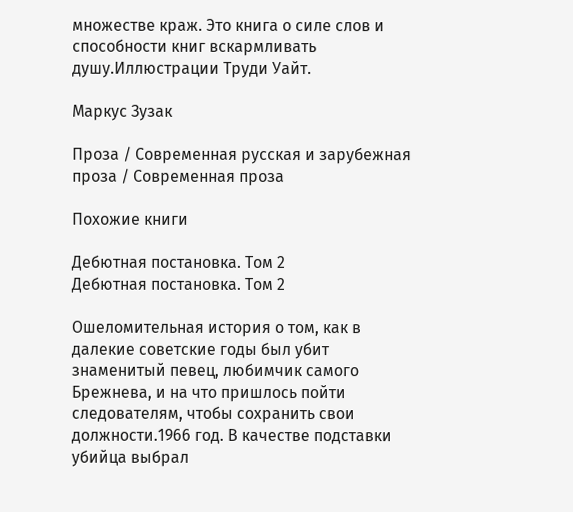множестве краж. Это книга о силе слов и способности книг вскармливать душу.Иллюстрации Труди Уайт.

Маркус Зузак

Проза / Современная русская и зарубежная проза / Современная проза

Похожие книги

Дебютная постановка. Том 2
Дебютная постановка. Том 2

Ошеломительная история о том, как в далекие советские годы был убит знаменитый певец, любимчик самого Брежнева, и на что пришлось пойти следователям, чтобы сохранить свои должности.1966 год. В качестве подставки убийца выбрал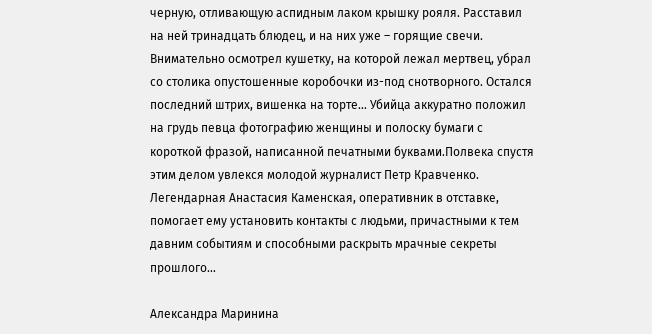черную, отливающую аспидным лаком крышку рояля. Расставил на ней тринадцать блюдец, и на них уже – горящие свечи. Внимательно осмотрел кушетку, на которой лежал мертвец, убрал со столика опустошенные коробочки из-под снотворного. Остался последний штрих, вишенка на торте… Убийца аккуратно положил на грудь певца фотографию женщины и полоску бумаги с короткой фразой, написанной печатными буквами.Полвека спустя этим делом увлекся молодой журналист Петр Кравченко. Легендарная Анастасия Каменская, оперативник в отставке, помогает ему установить контакты с людьми, причастными к тем давним событиям и способными раскрыть мрачные секреты прошлого…

Александра Маринина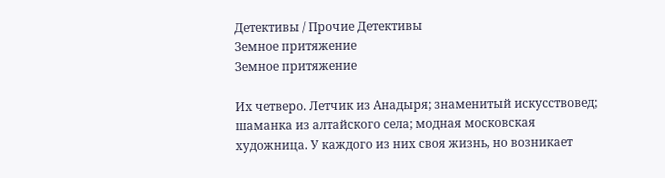Детективы / Прочие Детективы
Земное притяжение
Земное притяжение

Их четверо. Летчик из Анадыря; знаменитый искусствовед; шаманка из алтайского села; модная московская художница. У каждого из них своя жизнь, но возникает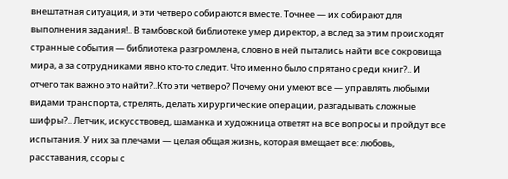внештатная ситуация, и эти четверо собираются вместе. Точнее — их собирают для выполнения задания!.. В тамбовской библиотеке умер директор, а вслед за этим происходят странные события — библиотека разгромлена, словно в ней пытались найти все сокровища мира, а за сотрудниками явно кто-то следит. Что именно было спрятано среди книг?.. И отчего так важно это найти?..Кто эти четверо? Почему они умеют все — управлять любыми видами транспорта, стрелять, делать хирургические операции, разгадывать сложные шифры?.. Летчик, искусствовед, шаманка и художница ответят на все вопросы и пройдут все испытания. У них за плечами — целая общая жизнь, которая вмещает все: любовь, расставания, ссоры с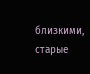близкими, старые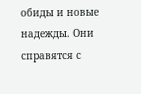обиды и новые надежды. Они справятся с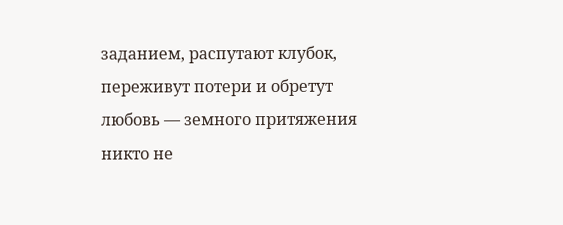заданием, распутают клубок, переживут потери и обретут любовь — земного притяжения никто не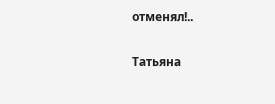отменял!..

Татьяна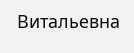Витальевна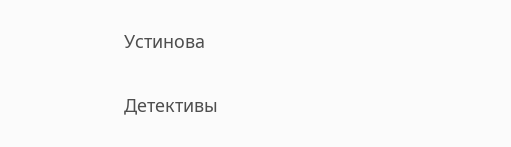Устинова

Детективы